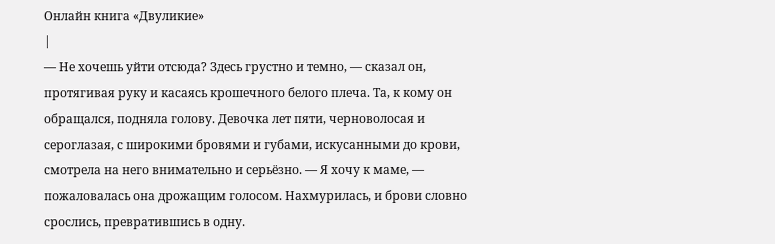Онлайн книга «Двуликие»
|
— Не хочешь уйти отсюда? Здесь грустно и темно, — сказал он, протягивая руку и касаясь крошечного белого плеча. Та, к кому он обращался, подняла голову. Девочка лет пяти, черноволосая и сероглазая, с широкими бровями и губами, искусанными до крови, смотрела на него внимательно и серьёзно. — Я хочу к маме, — пожаловалась она дрожащим голосом. Нахмурилась, и брови словно срослись, превратившись в одну.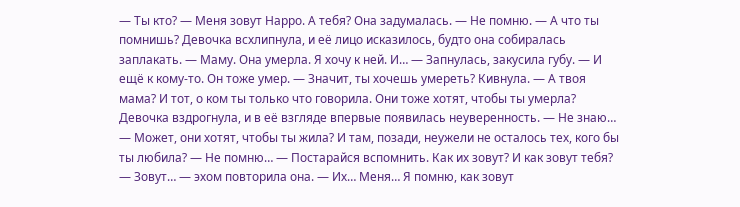— Ты кто? — Меня зовут Нарро. А тебя? Она задумалась. — Не помню. — А что ты помнишь? Девочка всхлипнула, и её лицо исказилось, будто она собиралась заплакать. — Маму. Она умерла. Я хочу к ней. И… — Запнулась, закусила губу. — И ещё к кому-то. Он тоже умер. — Значит, ты хочешь умереть? Кивнула. — А твоя мама? И тот, о ком ты только что говорила. Они тоже хотят, чтобы ты умерла? Девочка вздрогнула, и в её взгляде впервые появилась неуверенность. — Не знаю… — Может, они хотят, чтобы ты жила? И там, позади, неужели не осталось тех, кого бы ты любила? — Не помню… — Постарайся вспомнить. Как их зовут? И как зовут тебя? — Зовут… — эхом повторила она. — Их… Меня… Я помню, как зовут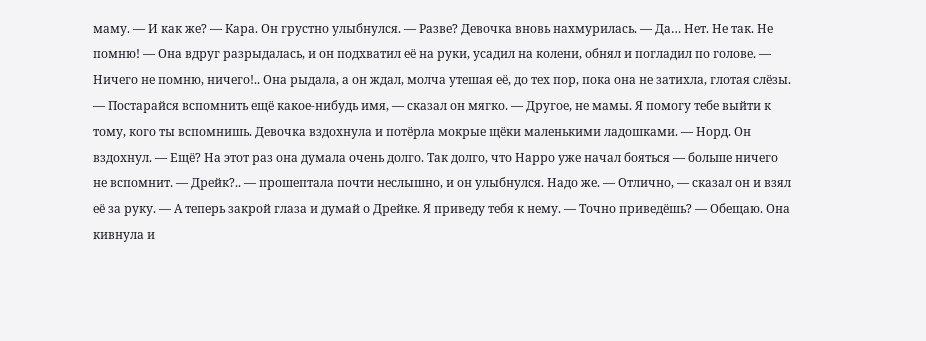маму. — И как же? — Кара. Он грустно улыбнулся. — Разве? Девочка вновь нахмурилась. — Да… Нет. Не так. Не помню! — Она вдруг разрыдалась, и он подхватил её на руки, усадил на колени, обнял и погладил по голове. — Ничего не помню, ничего!.. Она рыдала, а он ждал, молча утешая её, до тех пор, пока она не затихла, глотая слёзы. — Постарайся вспомнить ещё какое-нибудь имя, — сказал он мягко. — Другое, не мамы. Я помогу тебе выйти к тому, кого ты вспомнишь. Девочка вздохнула и потёрла мокрые щёки маленькими ладошками. — Норд. Он вздохнул. — Ещё? На этот раз она думала очень долго. Так долго, что Нарро уже начал бояться — больше ничего не вспомнит. — Дрейк?.. — прошептала почти неслышно, и он улыбнулся. Надо же. — Отлично, — сказал он и взял её за руку. — А теперь закрой глаза и думай о Дрейке. Я приведу тебя к нему. — Точно приведёшь? — Обещаю. Она кивнула и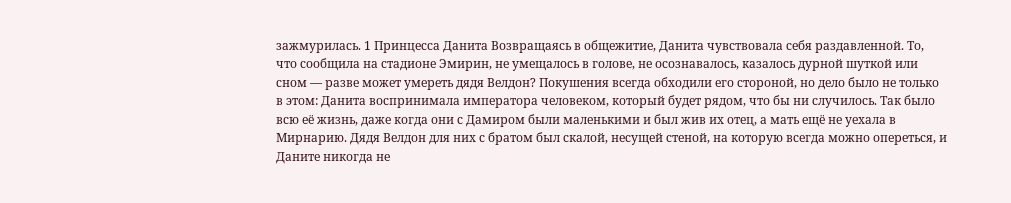зажмурилась. 1 Принцесса Данита Возвращаясь в общежитие, Данита чувствовала себя раздавленной. То, что сообщила на стадионе Эмирин, не умещалось в голове, не осознавалось, казалось дурной шуткой или сном — разве может умереть дядя Велдон? Покушения всегда обходили его стороной, но дело было не только в этом: Данита воспринимала императора человеком, который будет рядом, что бы ни случилось. Так было всю её жизнь, даже когда они с Дамиром были маленькими и был жив их отец, а мать ещё не уехала в Мирнарию. Дядя Велдон для них с братом был скалой, несущей стеной, на которую всегда можно опереться, и Даните никогда не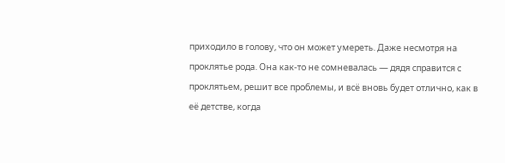приходило в голову, что он может умереть. Даже несмотря на проклятье рода. Она как-то не сомневалась — дядя справится с проклятьем, решит все проблемы, и всё вновь будет отлично, как в её детстве, когда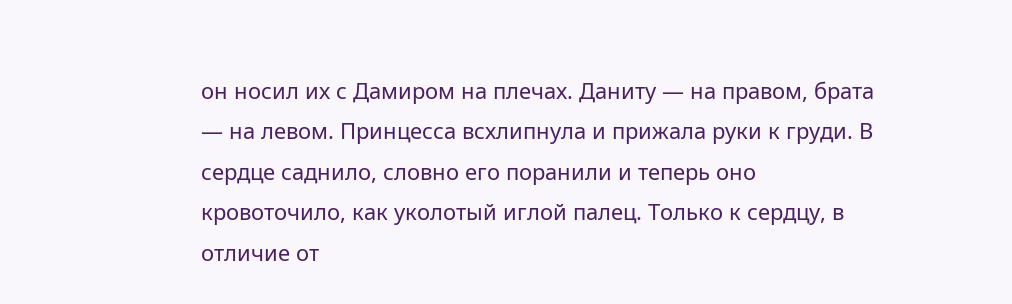он носил их с Дамиром на плечах. Даниту — на правом, брата — на левом. Принцесса всхлипнула и прижала руки к груди. В сердце саднило, словно его поранили и теперь оно кровоточило, как уколотый иглой палец. Только к сердцу, в отличие от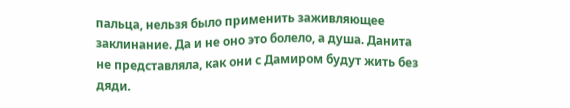пальца, нельзя было применить заживляющее заклинание. Да и не оно это болело, а душа. Данита не представляла, как они с Дамиром будут жить без дяди.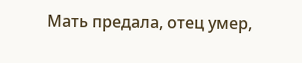Мать предала, отец умер,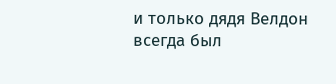и только дядя Велдон всегда был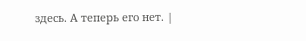здесь. А теперь его нет. |